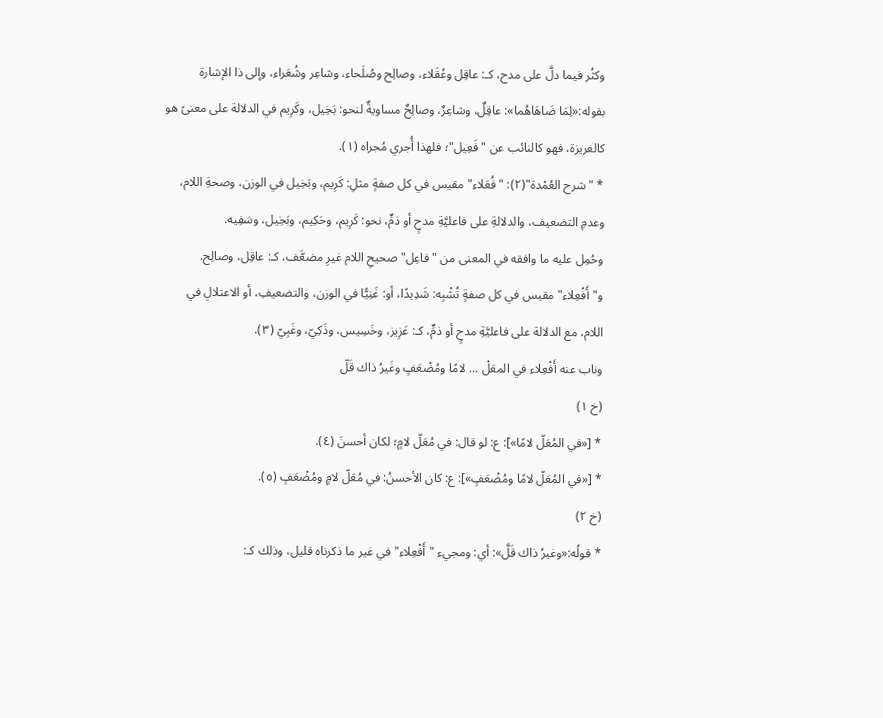وكثُر فيما دلَّ على مدح، كـ: عاقِل وعُقَلاء، وصالِح وصُلَحاء، وشاعِر وشُعَراء، وإلى ذا الإشارة بقوله:«لِمَا ضَاهَاهُما»: عاقِلٌ، وشاعِرٌ، وصالِحٌ مساويةٌ لنحو: بَخِيل، وكَرِيم في الدلالة على معنىً هو كالغريزة، فهو كالنائب عن "فَعِيل"؛ فلهذا أُجري مُجراه (١).
* "شرح العُمْدة"(٢): "فُعَلاء" مقيس في كل صفةٍ مثلِ: كَرِيم، وبَخِيل في الوزن، وصحةِ اللام، وعدمِ التضعيف، والدلالةِ على فاعليَّةِ مدحٍ أو ذمٍّ، نحو: كَرِيم، وحَكِيم، وبَخِيل، وسَفِيه.
وحُمِل عليه ما وافقه في المعنى من "فاعِل" صحيحِ اللام غيرِ مضعَّف، كـ: عاقِل، وصالِح.
و"أَفْعِلاء" مقيس في كل صفةٍ تُشْبِه: شَدِيدًا، أو: غَنِيًّا في الوزن، والتضعيفِ، أو الاعتلالِ في اللام، مع الدلالة على فاعليَّةِ مدحٍ أو ذمٍّ، كـ: عَزِيز، وخَسِيس، وذَكِيّ، وغَبِيّ (٣).
وناب عنه أَفْعِلاء في المعَلْ ... لامًا ومُضْعَفٍ وغَيرُ ذاك قَلّ
(خ ١)
* [«في المُعَلّ لامًا»]: ع: لو قال: في مُعَلّ لامٍ؛ لكان أحسنَ (٤).
* [«في المُعَلّ لامًا ومُضْعَفٍ»]: ع: كان الأحسنُ: في مُعَلّ لامٍ ومُضْعَفٍ (٥).
(خ ٢)
* قولُه:«وغيرُ ذاك قَلَّ»: أي: ومجيء "أَفْعِلاء" في غير ما ذكرناه قليل، وذلك كـ: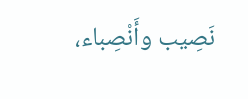نَصِيب وأَنْصِباء،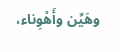وهَيِّن وأَهْوِناء،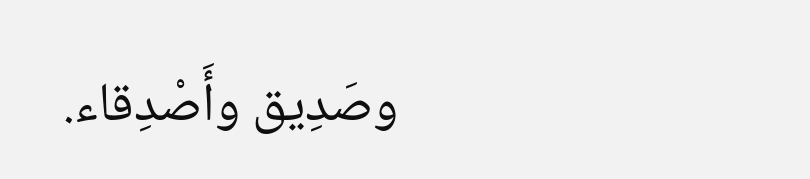وصَدِيق وأَصْدِقاء.